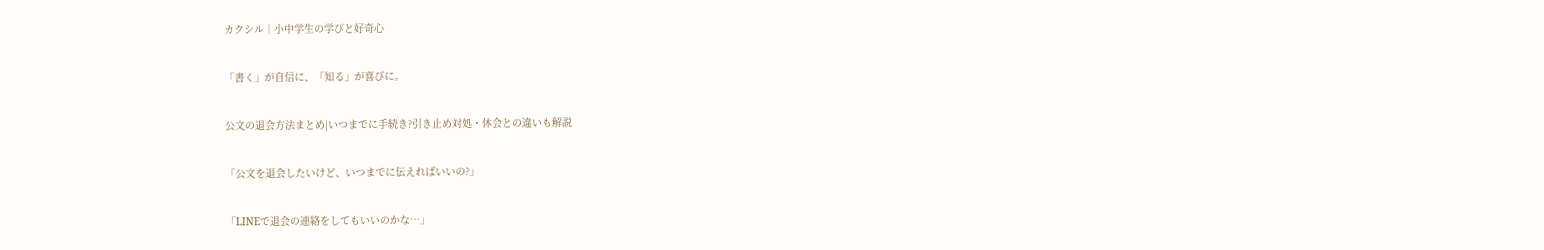カクシル│小中学生の学びと好奇心

「書く」が自信に、「知る」が喜びに。

公文の退会方法まとめ|いつまでに手続き?引き止め対処・休会との違いも解説

「公文を退会したいけど、いつまでに伝えればいいの?」

「LINEで退会の連絡をしてもいいのかな…」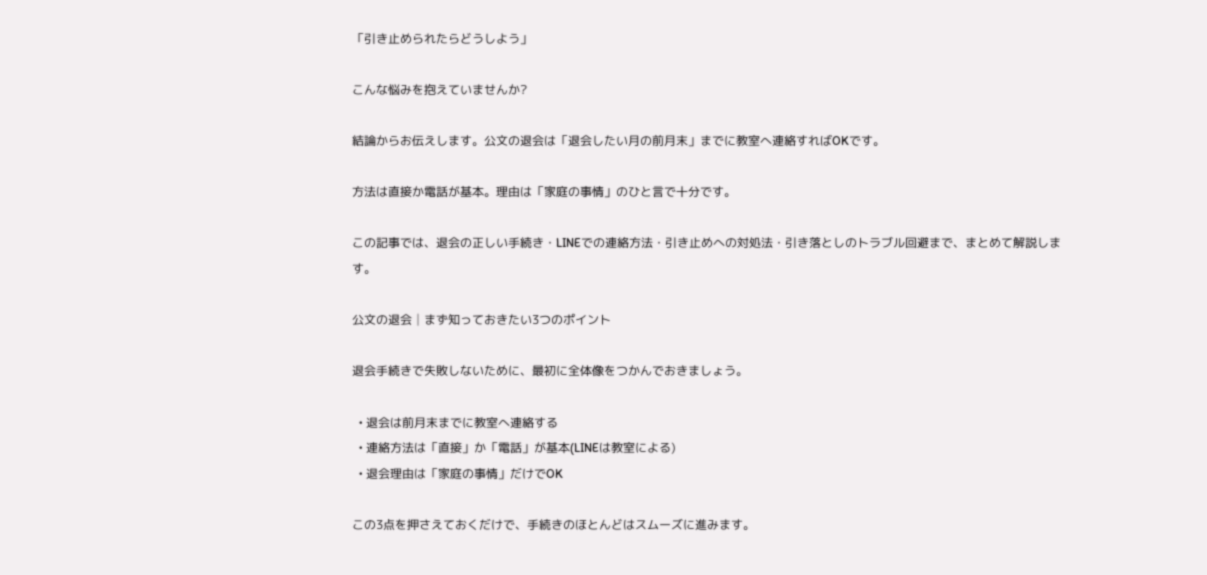「引き止められたらどうしよう」

こんな悩みを抱えていませんか?

結論からお伝えします。公文の退会は「退会したい月の前月末」までに教室へ連絡すればOKです。

方法は直接か電話が基本。理由は「家庭の事情」のひと言で十分です。

この記事では、退会の正しい手続き・LINEでの連絡方法・引き止めへの対処法・引き落としのトラブル回避まで、まとめて解説します。

公文の退会│まず知っておきたい3つのポイント

退会手続きで失敗しないために、最初に全体像をつかんでおきましょう。

  • 退会は前月末までに教室へ連絡する
  • 連絡方法は「直接」か「電話」が基本(LINEは教室による)
  • 退会理由は「家庭の事情」だけでOK

この3点を押さえておくだけで、手続きのほとんどはスムーズに進みます。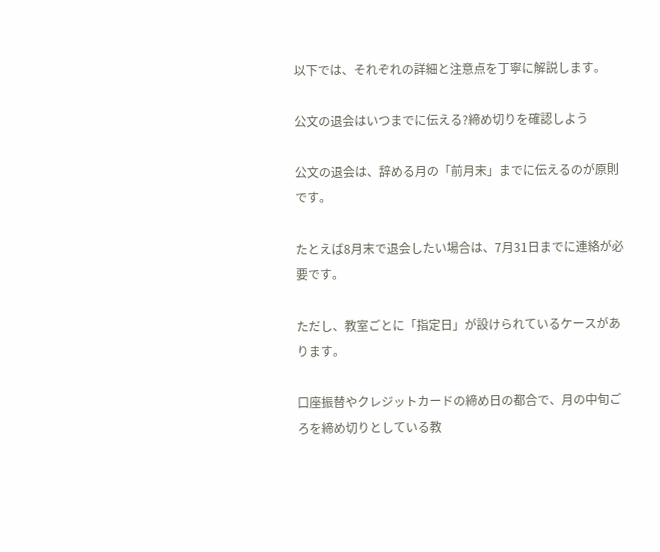以下では、それぞれの詳細と注意点を丁寧に解説します。

公文の退会はいつまでに伝える?締め切りを確認しよう

公文の退会は、辞める月の「前月末」までに伝えるのが原則です。

たとえば8月末で退会したい場合は、7月31日までに連絡が必要です。

ただし、教室ごとに「指定日」が設けられているケースがあります。

口座振替やクレジットカードの締め日の都合で、月の中旬ごろを締め切りとしている教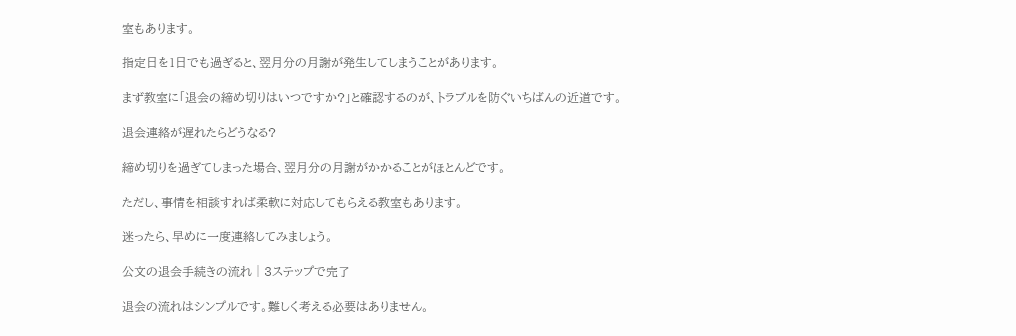室もあります。

指定日を1日でも過ぎると、翌月分の月謝が発生してしまうことがあります。

まず教室に「退会の締め切りはいつですか?」と確認するのが、トラブルを防ぐいちばんの近道です。

退会連絡が遅れたらどうなる?

締め切りを過ぎてしまった場合、翌月分の月謝がかかることがほとんどです。

ただし、事情を相談すれば柔軟に対応してもらえる教室もあります。

迷ったら、早めに一度連絡してみましょう。

公文の退会手続きの流れ│3ステップで完了

退会の流れはシンプルです。難しく考える必要はありません。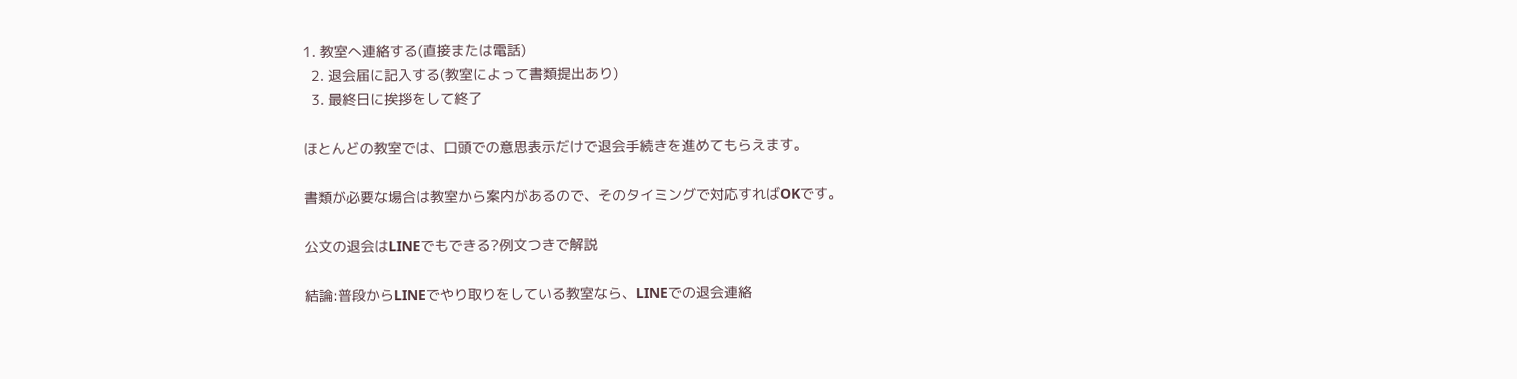1. 教室へ連絡する(直接または電話)
  2. 退会届に記入する(教室によって書類提出あり)
  3. 最終日に挨拶をして終了

ほとんどの教室では、口頭での意思表示だけで退会手続きを進めてもらえます。

書類が必要な場合は教室から案内があるので、そのタイミングで対応すればOKです。

公文の退会はLINEでもできる?例文つきで解説

結論:普段からLINEでやり取りをしている教室なら、LINEでの退会連絡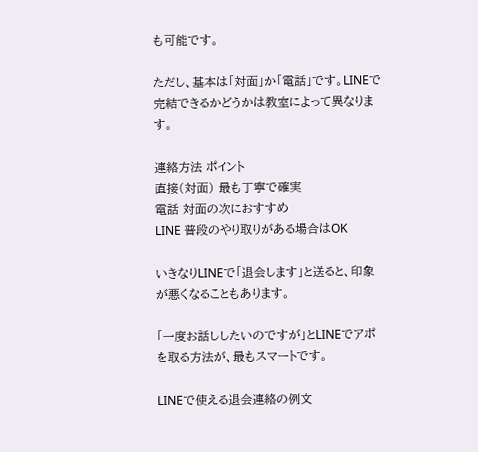も可能です。

ただし、基本は「対面」か「電話」です。LINEで完結できるかどうかは教室によって異なります。

連絡方法 ポイント
直接(対面) 最も丁寧で確実
電話 対面の次におすすめ
LINE 普段のやり取りがある場合はOK

いきなりLINEで「退会します」と送ると、印象が悪くなることもあります。

「一度お話ししたいのですが」とLINEでアポを取る方法が、最もスマートです。

LINEで使える退会連絡の例文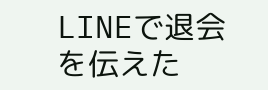LINEで退会を伝えた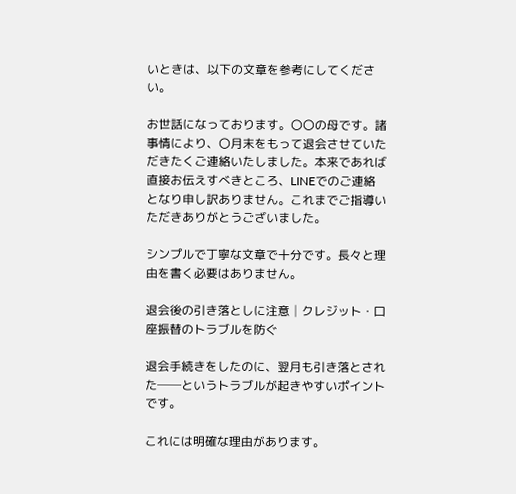いときは、以下の文章を参考にしてください。

お世話になっております。〇〇の母です。諸事情により、〇月末をもって退会させていただきたくご連絡いたしました。本来であれば直接お伝えすべきところ、LINEでのご連絡となり申し訳ありません。これまでご指導いただきありがとうございました。

シンプルで丁寧な文章で十分です。長々と理由を書く必要はありません。

退会後の引き落としに注意│クレジット・口座振替のトラブルを防ぐ

退会手続きをしたのに、翌月も引き落とされた──というトラブルが起きやすいポイントです。

これには明確な理由があります。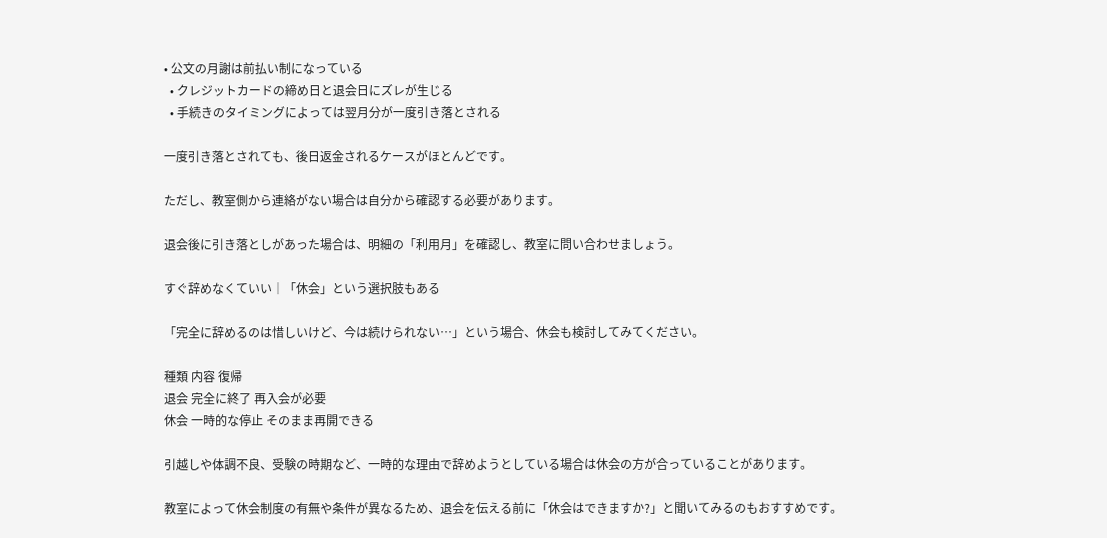• 公文の月謝は前払い制になっている
  • クレジットカードの締め日と退会日にズレが生じる
  • 手続きのタイミングによっては翌月分が一度引き落とされる

一度引き落とされても、後日返金されるケースがほとんどです。

ただし、教室側から連絡がない場合は自分から確認する必要があります。

退会後に引き落としがあった場合は、明細の「利用月」を確認し、教室に問い合わせましょう。

すぐ辞めなくていい│「休会」という選択肢もある

「完全に辞めるのは惜しいけど、今は続けられない…」という場合、休会も検討してみてください。

種類 内容 復帰
退会 完全に終了 再入会が必要
休会 一時的な停止 そのまま再開できる

引越しや体調不良、受験の時期など、一時的な理由で辞めようとしている場合は休会の方が合っていることがあります。

教室によって休会制度の有無や条件が異なるため、退会を伝える前に「休会はできますか?」と聞いてみるのもおすすめです。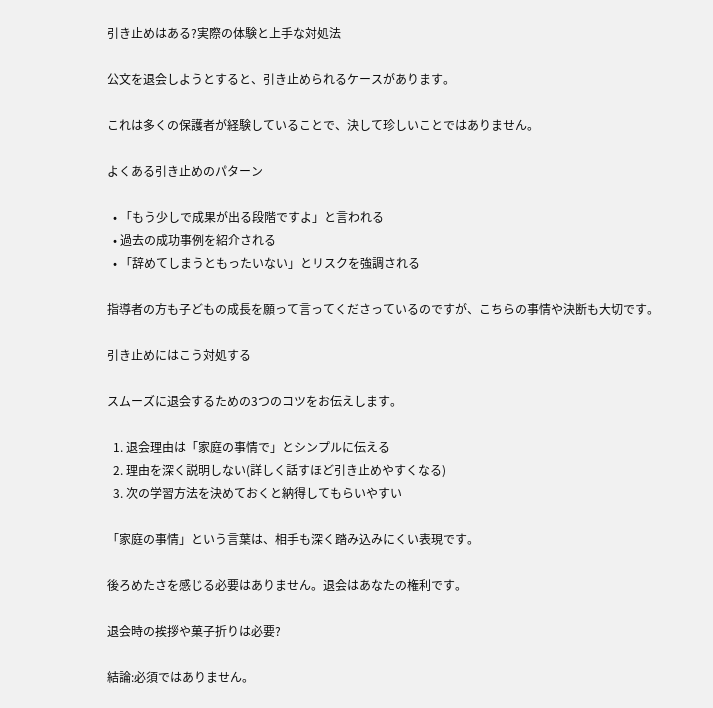引き止めはある?実際の体験と上手な対処法

公文を退会しようとすると、引き止められるケースがあります。

これは多くの保護者が経験していることで、決して珍しいことではありません。

よくある引き止めのパターン

  • 「もう少しで成果が出る段階ですよ」と言われる
  • 過去の成功事例を紹介される
  • 「辞めてしまうともったいない」とリスクを強調される

指導者の方も子どもの成長を願って言ってくださっているのですが、こちらの事情や決断も大切です。

引き止めにはこう対処する

スムーズに退会するための3つのコツをお伝えします。

  1. 退会理由は「家庭の事情で」とシンプルに伝える
  2. 理由を深く説明しない(詳しく話すほど引き止めやすくなる)
  3. 次の学習方法を決めておくと納得してもらいやすい

「家庭の事情」という言葉は、相手も深く踏み込みにくい表現です。

後ろめたさを感じる必要はありません。退会はあなたの権利です。

退会時の挨拶や菓子折りは必要?

結論:必須ではありません。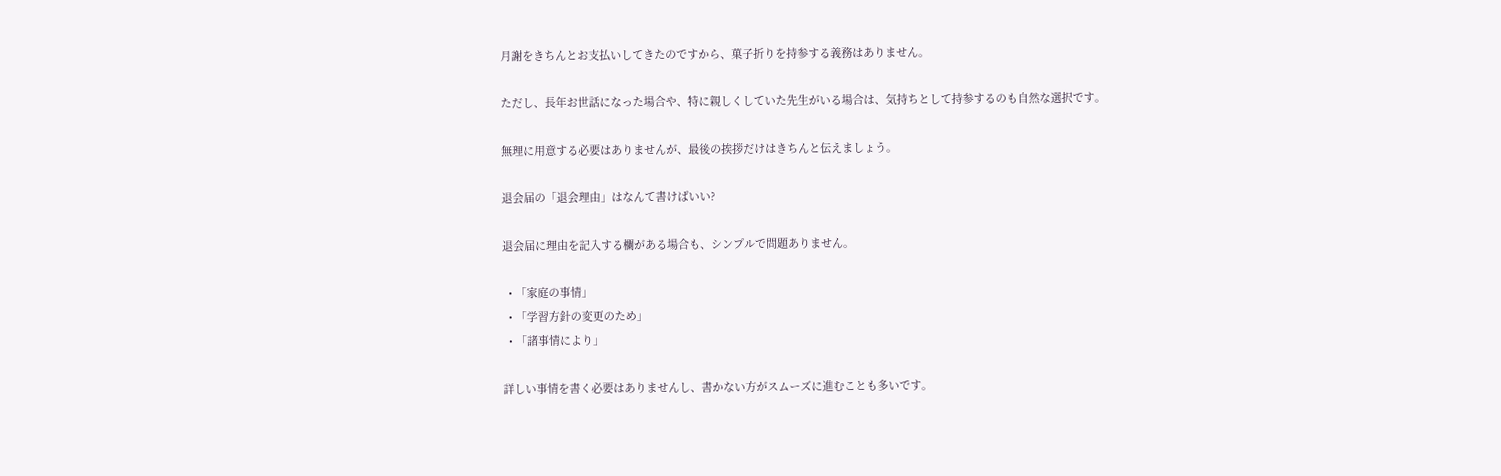月謝をきちんとお支払いしてきたのですから、菓子折りを持参する義務はありません。

ただし、長年お世話になった場合や、特に親しくしていた先生がいる場合は、気持ちとして持参するのも自然な選択です。

無理に用意する必要はありませんが、最後の挨拶だけはきちんと伝えましょう。

退会届の「退会理由」はなんて書けばいい?

退会届に理由を記入する欄がある場合も、シンプルで問題ありません。

  • 「家庭の事情」
  • 「学習方針の変更のため」
  • 「諸事情により」

詳しい事情を書く必要はありませんし、書かない方がスムーズに進むことも多いです。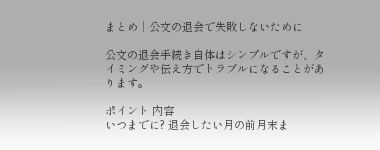まとめ│公文の退会で失敗しないために

公文の退会手続き自体はシンプルですが、タイミングや伝え方でトラブルになることがあります。

ポイント 内容
いつまでに? 退会したい月の前月末ま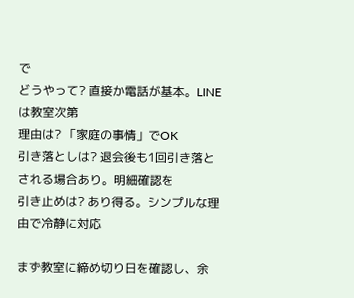で
どうやって? 直接か電話が基本。LINEは教室次第
理由は? 「家庭の事情」でOK
引き落としは? 退会後も1回引き落とされる場合あり。明細確認を
引き止めは? あり得る。シンプルな理由で冷静に対応

まず教室に締め切り日を確認し、余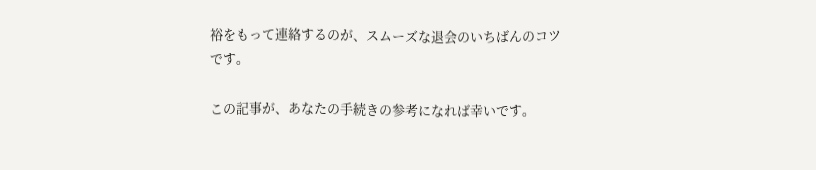裕をもって連絡するのが、スムーズな退会のいちばんのコツです。

この記事が、あなたの手続きの参考になれば幸いです。